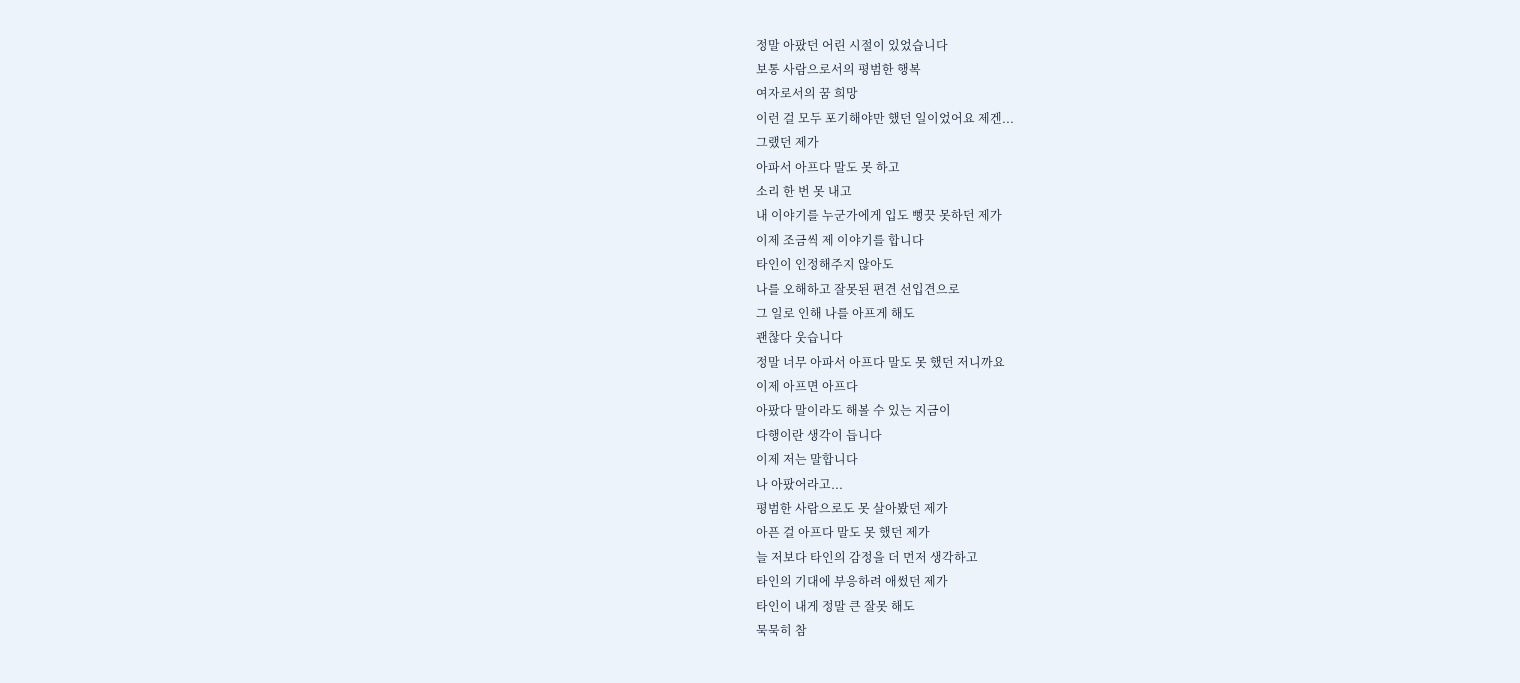정말 아팠던 어린 시절이 있었습니다
보통 사람으로서의 평범한 행복
여자로서의 꿈 희망
이런 걸 모두 포기해야만 했던 일이었어요 제겐...
그랬던 제가
아파서 아프다 말도 못 하고
소리 한 번 못 내고
내 이야기를 누군가에게 입도 뻥끗 못하던 제가
이제 조금씩 제 이야기를 합니다
타인이 인정해주지 않아도
나를 오해하고 잘못된 편견 선입견으로
그 일로 인해 나를 아프게 해도
괜찮다 웃습니다
정말 너무 아파서 아프다 말도 못 했던 저니까요
이제 아프면 아프다
아팠다 말이라도 해볼 수 있는 지금이
다행이란 생각이 듭니다
이제 저는 말합니다
나 아팠어라고...
평범한 사람으로도 못 살아봤던 제가
아픈 걸 아프다 말도 못 했던 제가
늘 저보다 타인의 감정을 더 먼저 생각하고
타인의 기대에 부응하려 애썼던 제가
타인이 내게 정말 큰 잘못 해도
묵묵히 참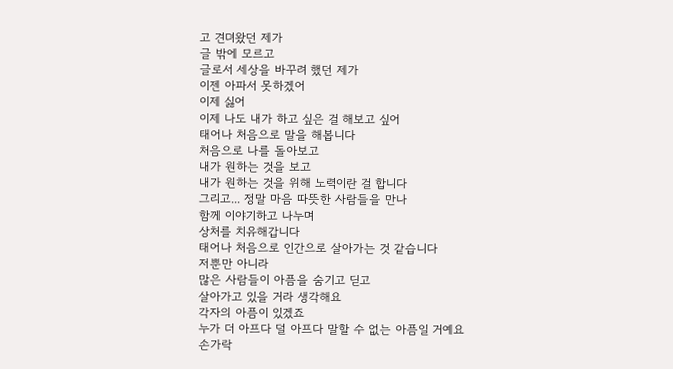고 견뎌왔던 제가
글 밖에 모르고
글로서 세상을 바꾸려 했던 제가
이젠 아파서 못하겠어
이제 싫어
이제 나도 내가 하고 싶은 걸 해보고 싶어
태어나 처음으로 말을 해봅니다
처음으로 나를 돌아보고
내가 원하는 것을 보고
내가 원하는 것을 위해 노력이란 걸 합니다
그리고... 정말 마음 따뜻한 사람들을 만나
함께 이야기하고 나누며
상처를 치유해갑니다
태어나 처음으로 인간으로 살아가는 것 같습니다
저뿐만 아니라
많은 사람들이 아픔을 숨기고 딛고
살아가고 있을 거라 생각해요
각자의 아픔이 있겠죠
누가 더 아프다 덜 아프다 말할 수 없는 아픔일 거예요
손가락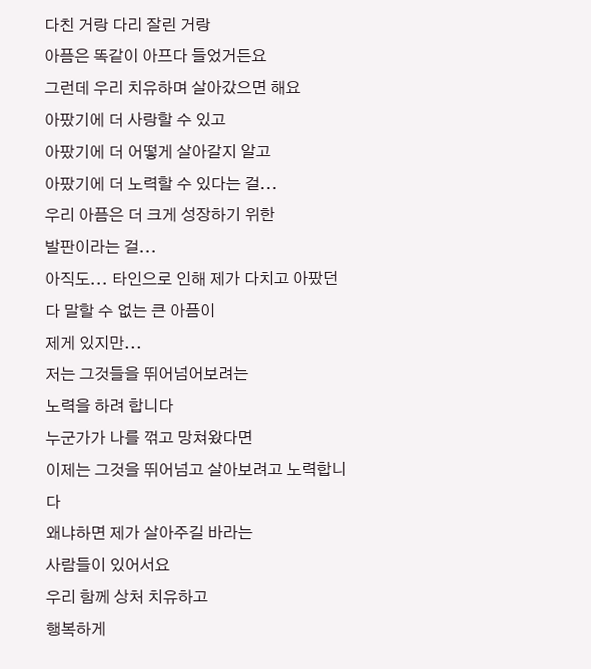다친 거랑 다리 잘린 거랑
아픔은 똑같이 아프다 들었거든요
그런데 우리 치유하며 살아갔으면 해요
아팠기에 더 사랑할 수 있고
아팠기에 더 어떻게 살아갈지 알고
아팠기에 더 노력할 수 있다는 걸...
우리 아픔은 더 크게 성장하기 위한
발판이라는 걸...
아직도... 타인으로 인해 제가 다치고 아팠던
다 말할 수 없는 큰 아픔이
제게 있지만...
저는 그것들을 뛰어넘어보려는
노력을 하려 합니다
누군가가 나를 꺾고 망쳐왔다면
이제는 그것을 뛰어넘고 살아보려고 노력합니다
왜냐하면 제가 살아주길 바라는
사람들이 있어서요
우리 함께 상처 치유하고
행복하게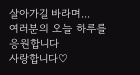살아가길 바라며...
여러분의 오늘 하루를 응원합니다
사랑합니다♡